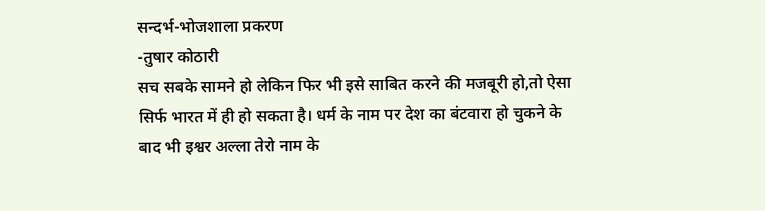सन्दर्भ-भोजशाला प्रकरण
-तुषार कोठारी
सच सबके सामने हो लेकिन फिर भी इसे साबित करने की मजबूरी हो,तो ऐसा सिर्फ भारत में ही हो सकता है। धर्म के नाम पर देश का बंटवारा हो चुकने के बाद भी इश्वर अल्ला तेरो नाम के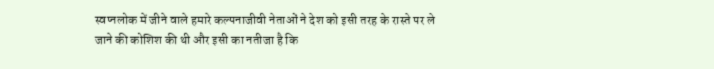स्वप्नलोक में जीने वाले हमारे कल्पनाजीवी नेताओं ने देश को इसी तरह के रास्ते पर ले जाने की कोशिश की थी और इसी का नतीजा है कि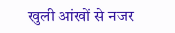खुली आंखों से नजर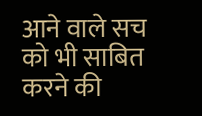आने वाले सच को भी साबित करने की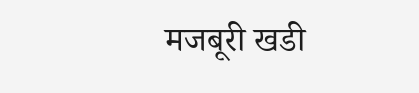मजबूरी खडी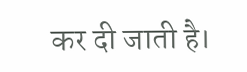कर दी जाती है।